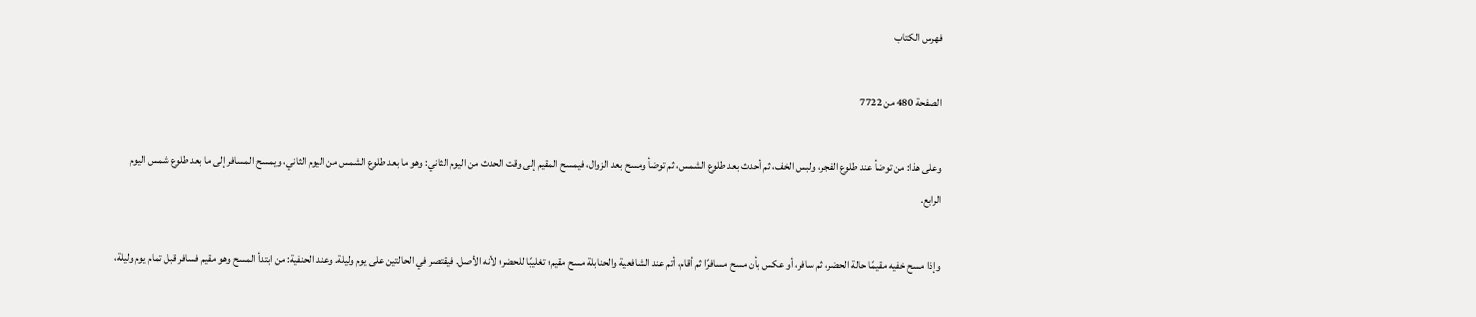فهرس الكتاب

الصفحة 480 من 7722

وعلى هذا: من توضأ عند طلوع الفجر، ولبس الخف، ثم أحدث بعد طلوع الشمس، ثم توضأ ومسح بعد الزوال، فيمسح المقيم إلى وقت الحدث من اليوم الثاني: وهو ما بعد طلوع الشمس من اليوم الثاني، ويمسح المسافر إلى ما بعد طلوع شمس اليوم الرابع.

وإذا مسح خفيه مقيمًا حالة الحضر، ثم سافر، أو عكس بأن مسح مسافرًا ثم أقام، أتم عند الشافعية والحنابلة مسح مقيم؛ تغليبًا للحضر؛ لأنه الأصل. فيقتصر في الحالتين على يوم وليلة. وعند الحنفية: من ابتدأ المسح وهو مقيم فسافر قبل تمام يوم وليلة،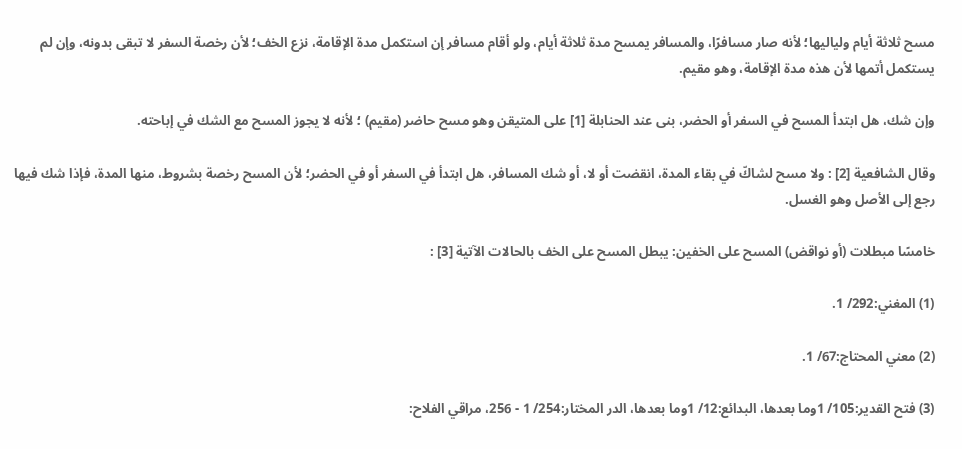مسح ثلاثة أيام ولياليها؛ لأنه صار مسافرًا، والمسافر يمسح مدة ثلاثة أيام، ولو أقام مسافر إن استكمل مدة الإقامة، نزع الخف؛ لأن رخصة السفر لا تبقى بدونه، وإن لم يستكمل أتمها لأن هذه مدة الإقامة، وهو مقيم.

وإن شك، هل ابتدأ المسح في السفر أو الحضر، بنى عند الحنابلة [1] على المتيقن وهو مسح حاضر (مقيم) ؛ لأنه لا يجوز المسح مع الشك في إباحته.

وقال الشافعية [2] : ولا مسح لشاكّ في بقاء المدة، انقضت أو لا، أو شك المسافر، هل ابتدأ في السفر أو في الحضر؛ لأن المسح رخصة بشروط، منها المدة، فإذا شك فيها رجع إلى الأصل وهو الغسل.

خامسًا مبطلات (أو نواقض) المسح على الخفين: يبطل المسح على الخف بالحالات الآتية [3] :

(1) المغني:292/ 1.

(2) معني المحتاج:67/ 1.

(3) فتح القدير:105/ 1وما بعدها، البدائع:12/ 1وما بعدها، الدر المختار:254/ 1 - 256، مراقي الفلاح: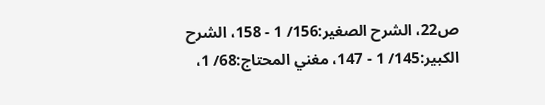ص22، الشرح الصغير:156/ 1 - 158، الشرح الكبير:145/ 1 - 147، مغني المحتاج:68/ 1،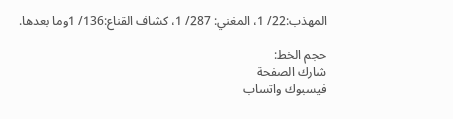المهذب:22/ 1، المغني: 287/ 1، كشاف القناع:136/ 1وما بعدها.

حجم الخط:
شارك الصفحة
فيسبوك واتساب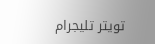تويتر تليجرام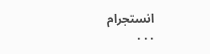انستجرام
. . .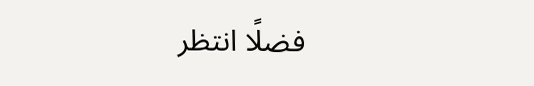فضلًا انتظر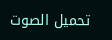تحميل الصوت